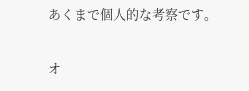あくまで個人的な考察です。

オ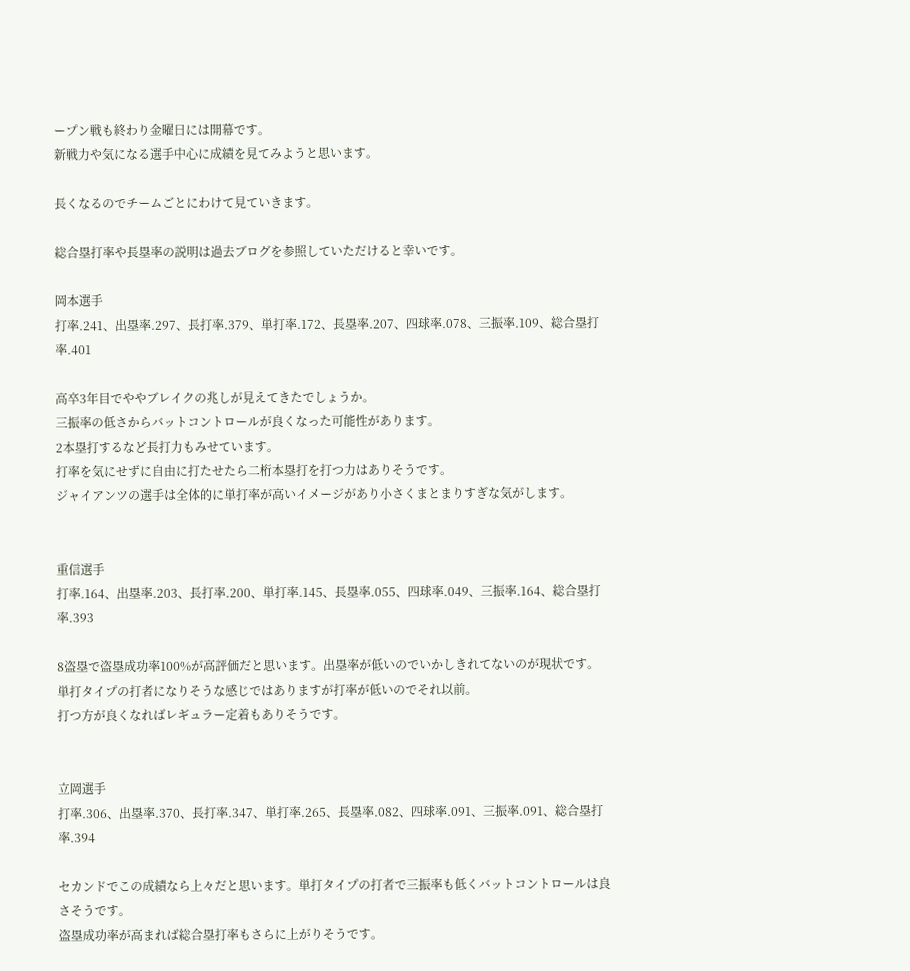ープン戦も終わり金曜日には開幕です。
新戦力や気になる選手中心に成績を見てみようと思います。

長くなるのでチームごとにわけて見ていきます。

総合塁打率や長塁率の説明は過去ブログを参照していただけると幸いです。

岡本選手
打率.241、出塁率.297、長打率.379、単打率.172、長塁率.207、四球率.078、三振率.109、総合塁打率.401

高卒3年目でややブレイクの兆しが見えてきたでしょうか。
三振率の低さからバットコントロールが良くなった可能性があります。
2本塁打するなど長打力もみせています。
打率を気にせずに自由に打たせたら二桁本塁打を打つ力はありそうです。
ジャイアンツの選手は全体的に単打率が高いイメージがあり小さくまとまりすぎな気がします。


重信選手
打率.164、出塁率.203、長打率.200、単打率.145、長塁率.055、四球率.049、三振率.164、総合塁打率.393

8盗塁で盗塁成功率100%が高評価だと思います。出塁率が低いのでいかしきれてないのが現状です。
単打タイプの打者になりそうな感じではありますが打率が低いのでそれ以前。
打つ方が良くなればレギュラー定着もありそうです。


立岡選手
打率.306、出塁率.370、長打率.347、単打率.265、長塁率.082、四球率.091、三振率.091、総合塁打率.394

セカンドでこの成績なら上々だと思います。単打タイプの打者で三振率も低くバットコントロールは良さそうです。
盗塁成功率が高まれば総合塁打率もさらに上がりそうです。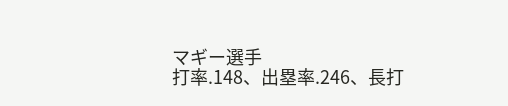マギー選手
打率.148、出塁率.246、長打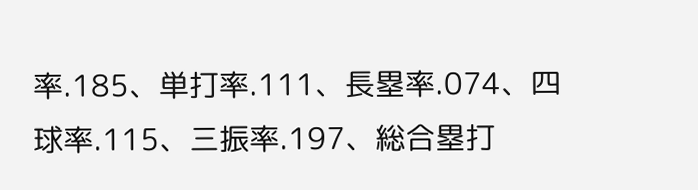率.185、単打率.111、長塁率.074、四球率.115、三振率.197、総合塁打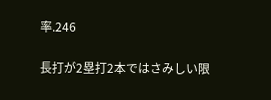率.246

長打が2塁打2本ではさみしい限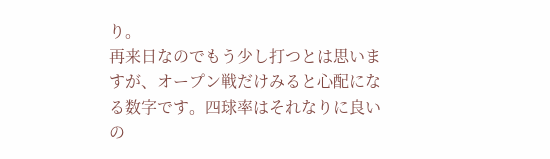り。
再来日なのでもう少し打つとは思いますが、オープン戦だけみると心配になる数字です。四球率はそれなりに良いの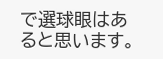で選球眼はあると思います。